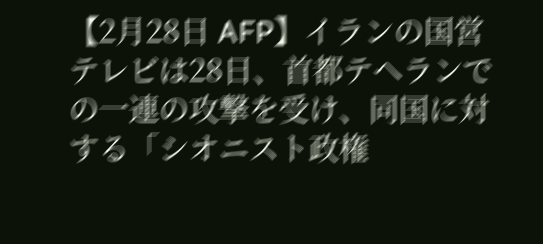【2月28日 AFP】イランの国営テレビは28日、首都テヘランでの一連の攻撃を受け、同国に対する「シオニスト政権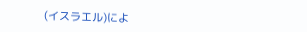(イスラエル)によ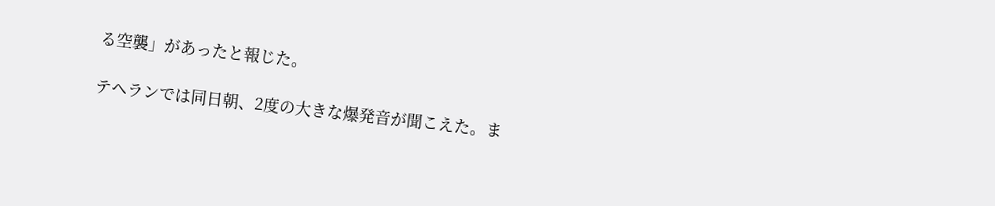る空襲」があったと報じた。

テヘランでは同日朝、2度の大きな爆発音が聞こえた。ま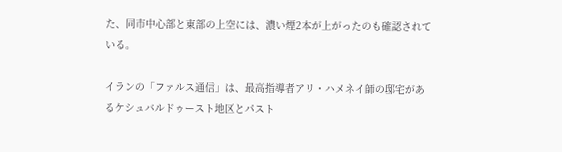た、同市中心部と東部の上空には、濃い煙2本が上がったのも確認されている。

イランの「ファルス通信」は、最高指導者アリ・ハメネイ師の邸宅があるケシュバルドゥースト地区とパスト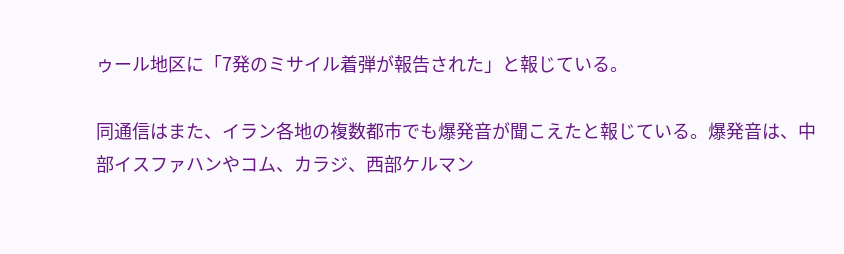ゥール地区に「7発のミサイル着弾が報告された」と報じている。

同通信はまた、イラン各地の複数都市でも爆発音が聞こえたと報じている。爆発音は、中部イスファハンやコム、カラジ、西部ケルマン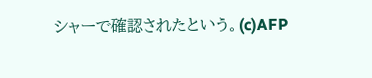シャーで確認されたという。(c)AFP